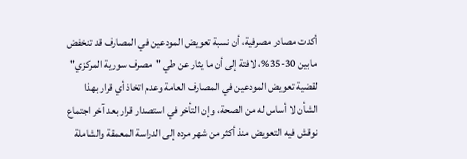أكدت مصادر مصرفية، أن نسبة تعويض المودعين في المصارف قد تنخفض مابين 30-35%، لافتة إلى أن ما يثار عن طي "مصرف سورية المركزي" لقضية تعويض المودعين في المصارف العامة وعدم اتخاذ أي قرار بهذا الشأن لا أساس له من الصحة، وإن التأخر في استصدار قرار بعد آخر اجتماع نوقش فيه التعويض منذ أكثر من شهر مرده إلى الدراسة المعمقة والشاملة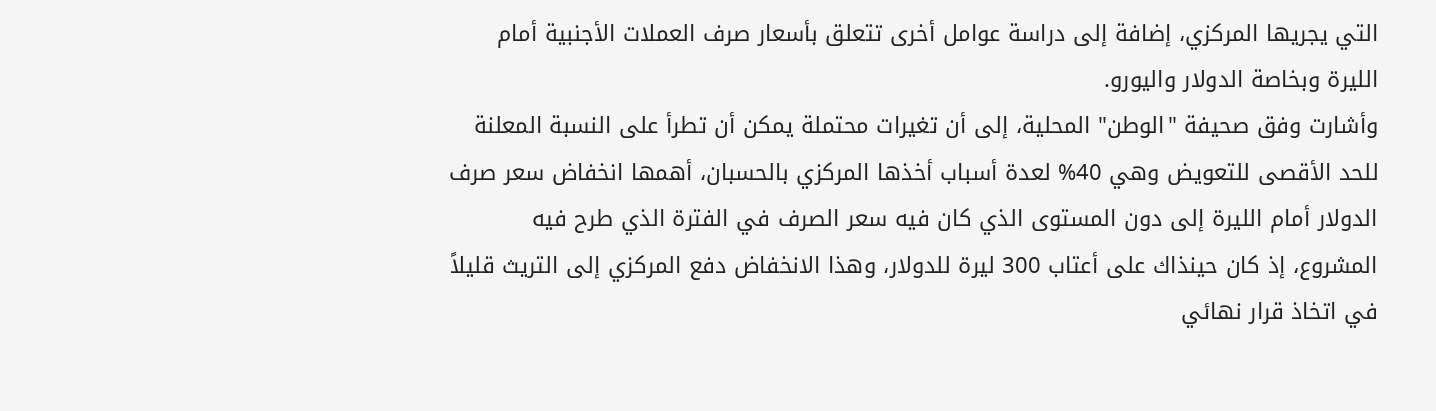التي يجريها المركزي، إضافة إلى دراسة عوامل أخرى تتعلق بأسعار صرف العملات الأجنبية أمام الليرة وبخاصة الدولار واليورو.
وأشارت وفق صحيفة "الوطن" المحلية، إلى أن تغيرات محتملة يمكن أن تطرأ على النسبة المعلنة للحد الأقصى للتعويض وهي 40% لعدة أسباب أخذها المركزي بالحسبان، أهمها انخفاض سعر صرف الدولار أمام الليرة إلى دون المستوى الذي كان فيه سعر الصرف في الفترة الذي طرح فيه المشروع، إذ كان حينذاك على أعتاب 300 ليرة للدولار، وهذا الانخفاض دفع المركزي إلى التريث قليلاً في اتخاذ قرار نهائي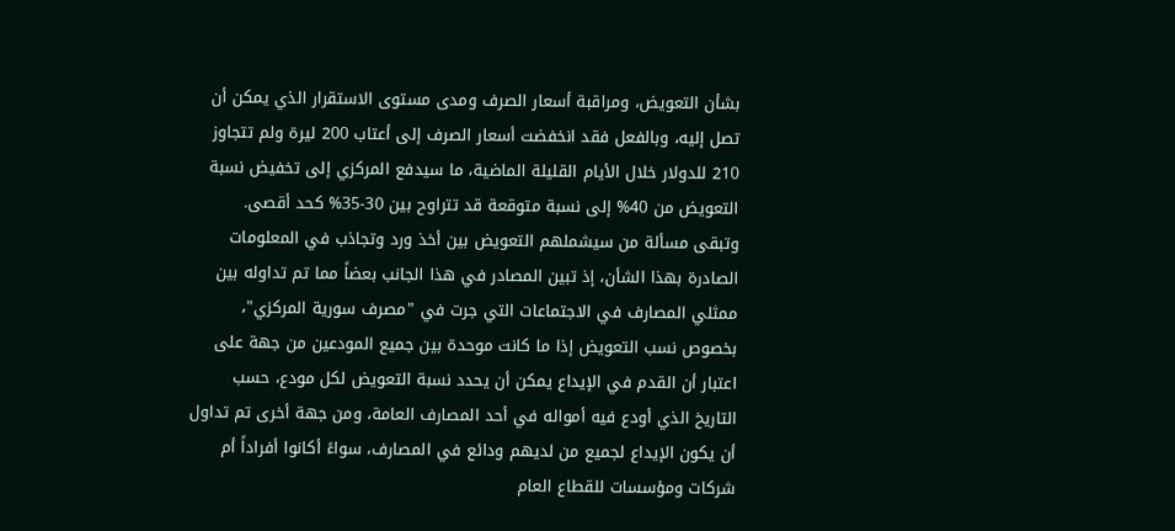بشأن التعويض، ومراقبة أسعار الصرف ومدى مستوى الاستقرار الذي يمكن أن تصل إليه، وبالفعل فقد انخفضت أسعار الصرف إلى أعتاب 200 ليرة ولم تتجاوز 210 للدولار خلال الأيام القليلة الماضية، ما سيدفع المركزي إلى تخفيض نسبة التعويض من 40% إلى نسبة متوقعة قد تتراوح بين 30-35% كحد أقصى.
وتبقى مسألة من سيشملهم التعويض بين أخذ ورد وتجاذب في المعلومات الصادرة بهذا الشأن، إذ تبين المصادر في هذا الجانب بعضاً مما تم تداوله بين ممثلي المصارف في الاجتماعات التي جرت في "مصرف سورية المركزي"، بخصوص نسب التعويض إذا ما كانت موحدة بين جميع المودعين من جهة على اعتبار أن القدم في الإيداع يمكن أن يحدد نسبة التعويض لكل مودع، حسب التاريخ الذي أودع فيه أمواله في أحد المصارف العامة، ومن جهة أخرى تم تداول أن يكون الإيداع لجميع من لديهم ودائع في المصارف، سواءً أكانوا أفراداً أم شركات ومؤسسات للقطاع العام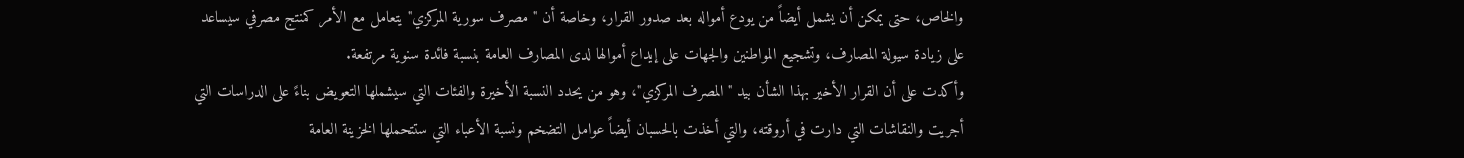والخاص، حتى يمكن أن يشمل أيضاً من يودع أمواله بعد صدور القرار، وخاصة أن "مصرف سورية المركزي" يتعامل مع الأمر كمنتج مصرفي سيساعد على زيادة سيولة المصارف، وتشجيع المواطنين والجهات على إيداع أموالها لدى المصارف العامة بنسبة فائدة سنوية مرتفعة.
وأكدت على أن القرار الأخير بهذا الشأن بيد "المصرف المركزي"، وهو من يحدد النسبة الأخيرة والفئات التي سيشملها التعويض بناءً على الدراسات التي أجريت والنقاشات التي دارت في أروقته، والتي أخذت بالحسبان أيضاً عوامل التضخم ونسبة الأعباء التي ستتحملها الخزينة العامة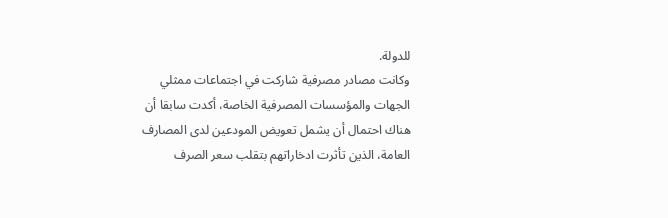للدولة.
وكانت مصادر مصرفية شاركت في اجتماعات ممثلي الجهات والمؤسسات المصرفية الخاصة، أكدت سابقا أن هناك احتمال أن يشمل تعويض المودعين لدى المصارف العامة، الذين تأثرت ادخاراتهم بتقلب سعر الصرف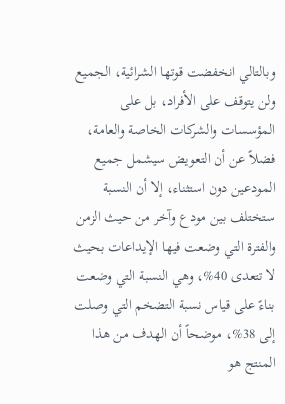وبالتالي انخفضت قوتها الشرائية، الجميع ولن يتوقف على الأفراد، بل على المؤسسات والشركات الخاصة والعامة، فضلاً عن أن التعويض سيشمل جميع المودعين دون استثناء، إلا أن النسبة ستختلف بين مودع وآخر من حيث الزمن والفترة التي وضعت فيها الإيداعات بحيث لا تتعدى 40%، وهي النسبة التي وضعت بناءً على قياس نسبة التضخم التي وصلت إلى 38%، موضحاً أن الهدف من هذا المنتج هو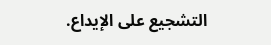التشجيع على الإيداع.